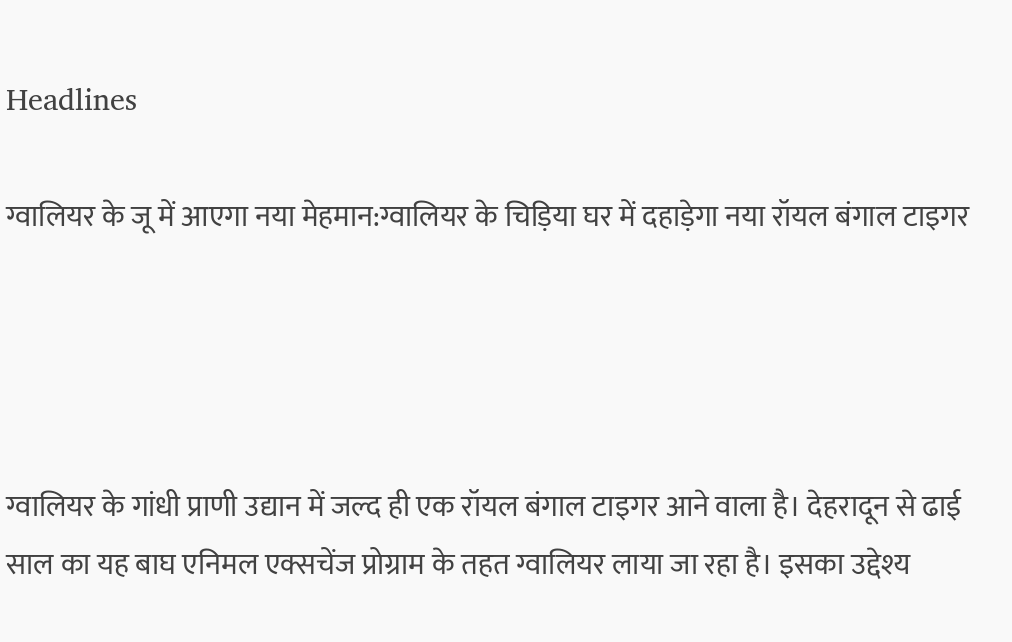Headlines

ग्वालियर के जू में आएगा नया मेहमान:ग्वालियर के चिड़िया घर में दहाड़ेगा नया रॉयल बंगाल टाइगर




ग्वालियर के गांधी प्राणी उद्यान में जल्द ही एक रॉयल बंगाल टाइगर आने वाला है। देहरादून से ढाई साल का यह बाघ एनिमल एक्सचेंज प्रोग्राम के तहत ग्वालियर लाया जा रहा है। इसका उद्देश्य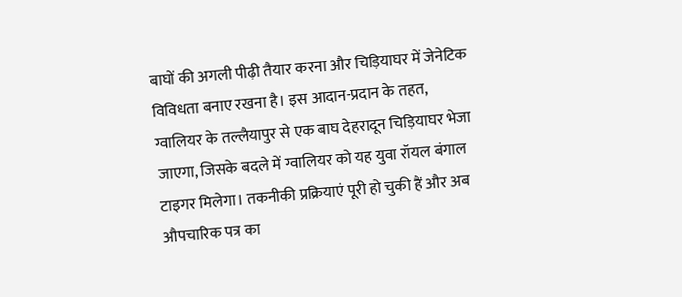बाघों की अगली पीढ़ी तैयार करना और चिड़ियाघर में जेनेटिक विविधता बनाए रखना है। इस आदान-प्रदान के तहत, ग्वालियर के तल्लैयापुर से एक बाघ देहरादून चिड़ियाघर भेजा जाएगा, जिसके बदले में ग्वालियर को यह युवा रॉयल बंगाल टाइगर मिलेगा। तकनीकी प्रक्रियाएं पूरी हो चुकी हैं और अब औपचारिक पत्र का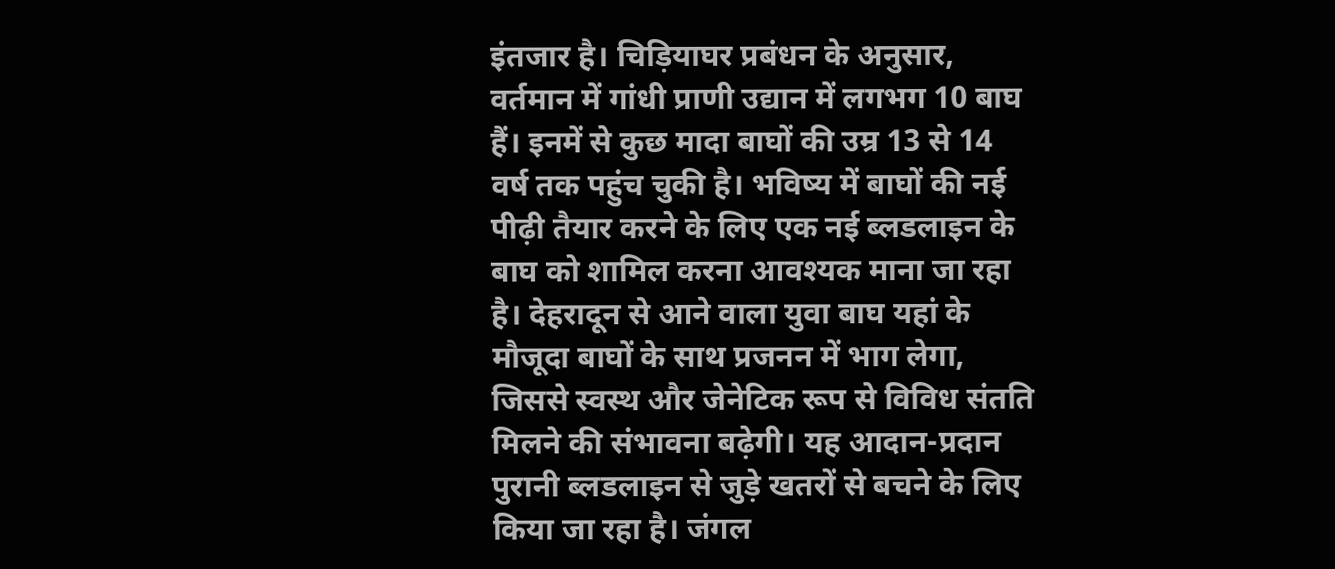इंतजार है। चिड़ियाघर प्रबंधन के अनुसार, वर्तमान में गांधी प्राणी उद्यान में लगभग 10 बाघ हैं। इनमें से कुछ मादा बाघों की उम्र 13 से 14 वर्ष तक पहुंच चुकी है। भविष्य में बाघों की नई पीढ़ी तैयार करने के लिए एक नई ब्लडलाइन के बाघ को शामिल करना आवश्यक माना जा रहा है। देहरादून से आने वाला युवा बाघ यहां के मौजूदा बाघों के साथ प्रजनन में भाग लेगा, जिससे स्वस्थ और जेनेटिक रूप से विविध संतति मिलने की संभावना बढ़ेगी। यह आदान-प्रदान पुरानी ब्लडलाइन से जुड़े खतरों से बचने के लिए किया जा रहा है। जंगल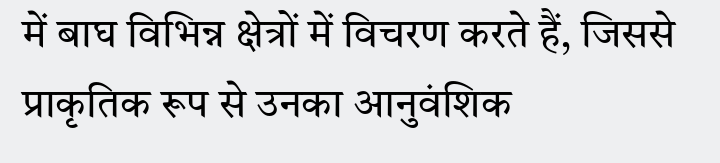में बाघ विभिन्न क्षेत्रों में विचरण करते हैं, जिससे प्राकृतिक रूप से उनका आनुवंशिक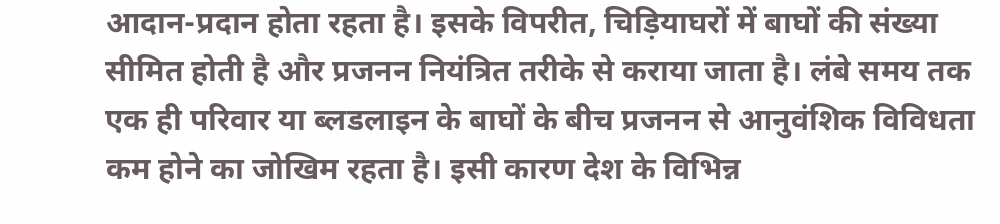आदान-प्रदान होता रहता है। इसके विपरीत, चिड़ियाघरों में बाघों की संख्या सीमित होती है और प्रजनन नियंत्रित तरीके से कराया जाता है। लंबे समय तक एक ही परिवार या ब्लडलाइन के बाघों के बीच प्रजनन से आनुवंशिक विविधता कम होने का जोखिम रहता है। इसी कारण देश के विभिन्न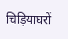चिड़ियाघरों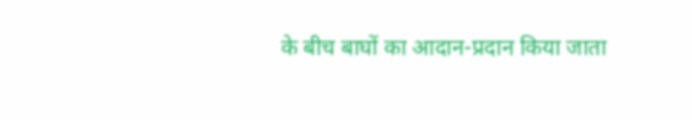के बीच बाघों का आदान-प्रदान किया जाता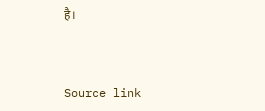है।



Source link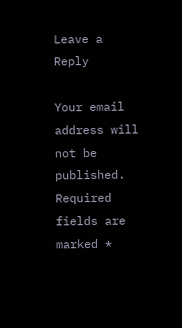Leave a Reply

Your email address will not be published. Required fields are marked *